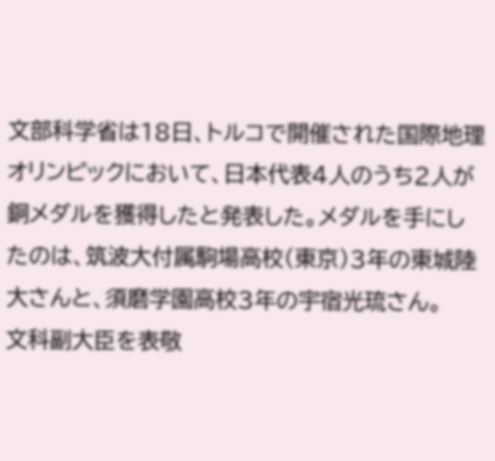文部科学省は18日、トルコで開催された国際地理オリンピックにおいて、日本代表4人のうち2人が銅メダルを獲得したと発表した。メダルを手にしたのは、筑波大付属駒場高校(東京)3年の東城陸大さんと、須磨学園高校3年の宇宿光琉さん。
文科副大臣を表敬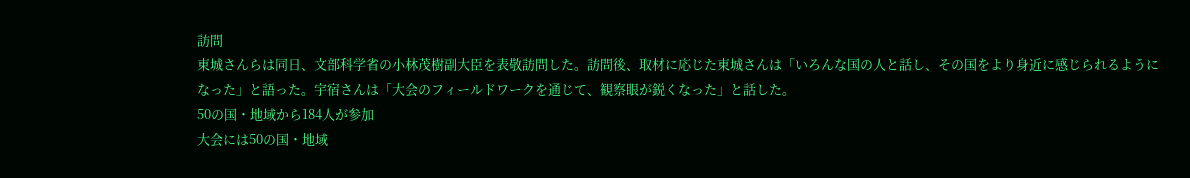訪問
東城さんらは同日、文部科学省の小林茂樹副大臣を表敬訪問した。訪問後、取材に応じた東城さんは「いろんな国の人と話し、その国をより身近に感じられるようになった」と語った。宇宿さんは「大会のフィールドワークを通じて、観察眼が鋭くなった」と話した。
50の国・地域から184人が参加
大会には50の国・地域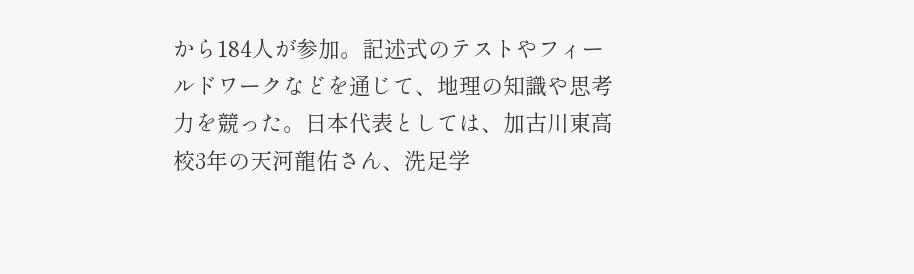から184人が参加。記述式のテストやフィールドワークなどを通じて、地理の知識や思考力を競った。日本代表としては、加古川東高校3年の天河龍佑さん、洗足学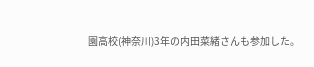園高校(神奈川)3年の内田菜緒さんも参加した。